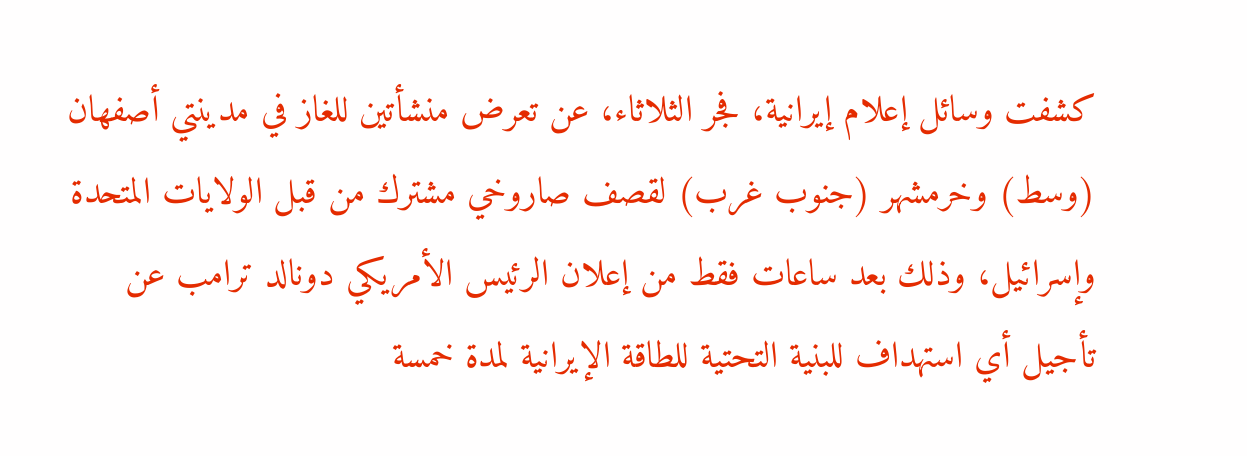كشفت وسائل إعلام إيرانية، فجر الثلاثاء، عن تعرض منشأتين للغاز في مدينتي أصفهان (وسط) وخرمشهر (جنوب غرب) لقصف صاروخي مشترك من قبل الولايات المتحدة وإسرائيل، وذلك بعد ساعات فقط من إعلان الرئيس الأمريكي دونالد ترامب عن تأجيل أي استهداف للبنية التحتية للطاقة الإيرانية لمدة خمسة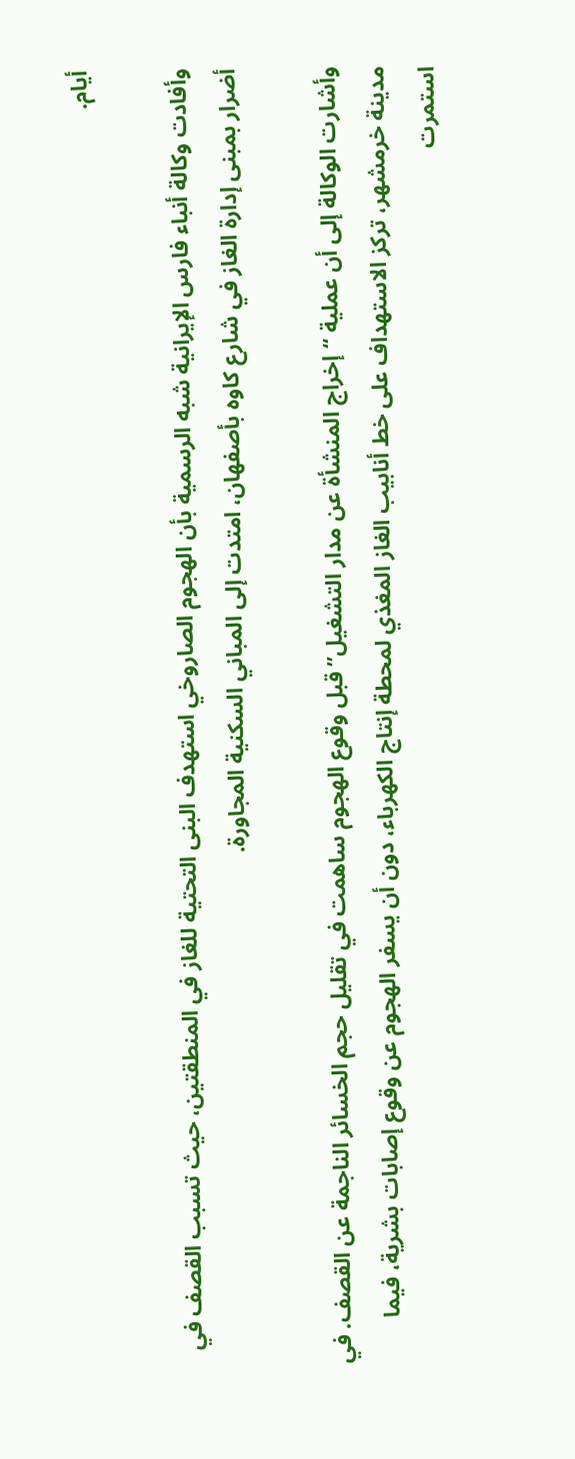أيام.

وأفادت وكالة أنباء فارس الإيرانية شبه الرسمية بأن الهجوم الصاروخي استهدف البنى التحتية للغاز في المنطقتين، حيث تسبب القصف في أضرار بمبنى إدارة الغاز في شارع كاوه بأصفهان، امتدت إلى المباني السكنية المجاورة.

وأشارت الوكالة إلى أن عملية “إخراج المنشأة عن مدار التشغيل” قبل وقوع الهجوم ساهمت في تقليل حجم الخسائر الناجمة عن القصف. في مدينة خرمشهر، تركز الاستهداف على خط أنابيب الغاز المغذي لمحطة إنتاج الكهرباء، دون أن يسفر الهجوم عن وقوع إصابات بشرية، فيما استمرت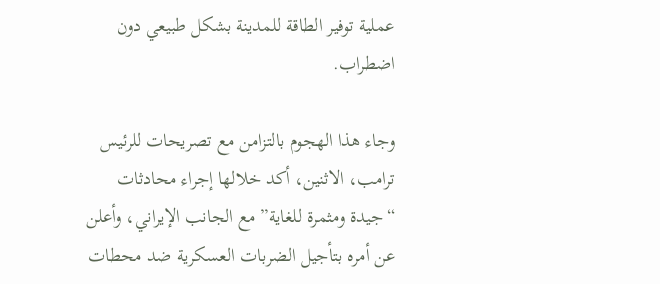عملية توفير الطاقة للمدينة بشكل طبيعي دون اضطراب.

وجاء هذا الهجوم بالتزامن مع تصريحات للرئيس ترامب، الاثنين، أكد خلالها إجراء محادثات “جيدة ومثمرة للغاية” مع الجانب الإيراني، وأعلن عن أمره بتأجيل الضربات العسكرية ضد محطات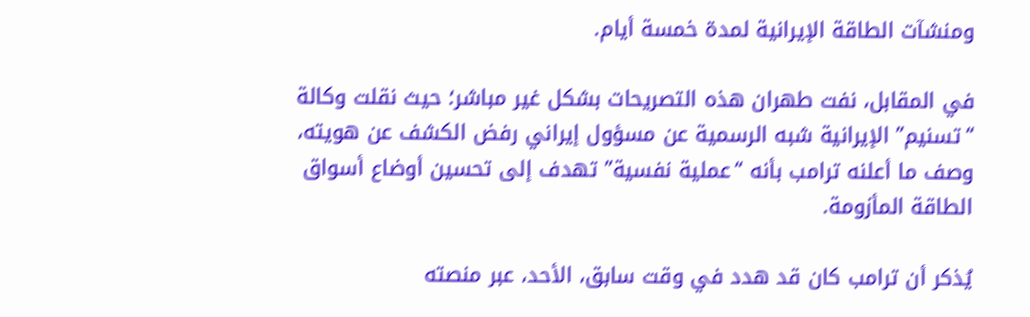ومنشآت الطاقة الإيرانية لمدة خمسة أيام.

في المقابل، نفت طهران هذه التصريحات بشكل غير مباشر؛ حيث نقلت وكالة “تسنيم” الإيرانية شبه الرسمية عن مسؤول إيراني رفض الكشف عن هويته، وصف ما أعلنه ترامب بأنه “عملية نفسية” تهدف إلى تحسين أوضاع أسواق الطاقة المأزومة.

يُذكر أن ترامب كان قد هدد في وقت سابق، الأحد، عبر منصته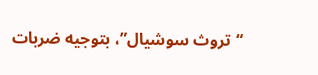“تروث سوشيال”، بتوجيه ضربات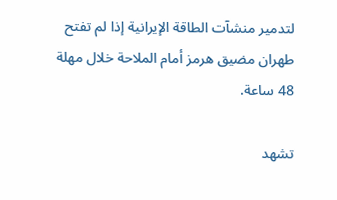لتدمير منشآت الطاقة الإيرانية إذا لم تفتح طهران مضيق هرمز أمام الملاحة خلال مهلة 48 ساعة.

تشهد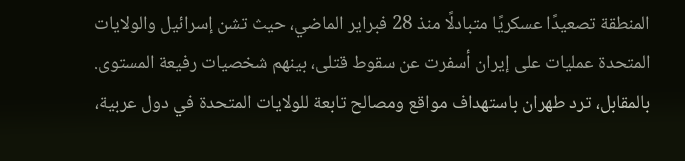المنطقة تصعيدًا عسكريًا متبادلًا منذ 28 فبراير الماضي، حيث تشن إسرائيل والولايات المتحدة عمليات على إيران أسفرت عن سقوط قتلى، بينهم شخصيات رفيعة المستوى. بالمقابل، ترد طهران باستهداف مواقع ومصالح تابعة للولايات المتحدة في دول عربية،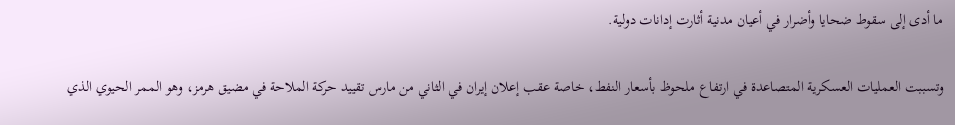ما أدى إلى سقوط ضحايا وأضرار في أعيان مدنية أثارت إدانات دولية.

وتسببت العمليات العسكرية المتصاعدة في ارتفاع ملحوظ بأسعار النفط، خاصة عقب إعلان إيران في الثاني من مارس تقييد حركة الملاحة في مضيق هرمز، وهو الممر الحيوي الذي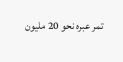تمر عبره نحو 20 مليون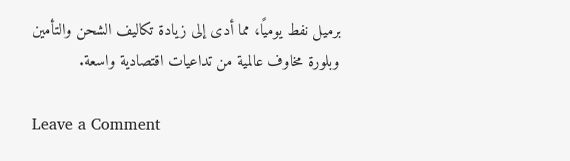برميل نفط يوميًا، مما أدى إلى زيادة تكاليف الشحن والتأمين وبلورة مخاوف عالمية من تداعيات اقتصادية واسعة.

Leave a Comment